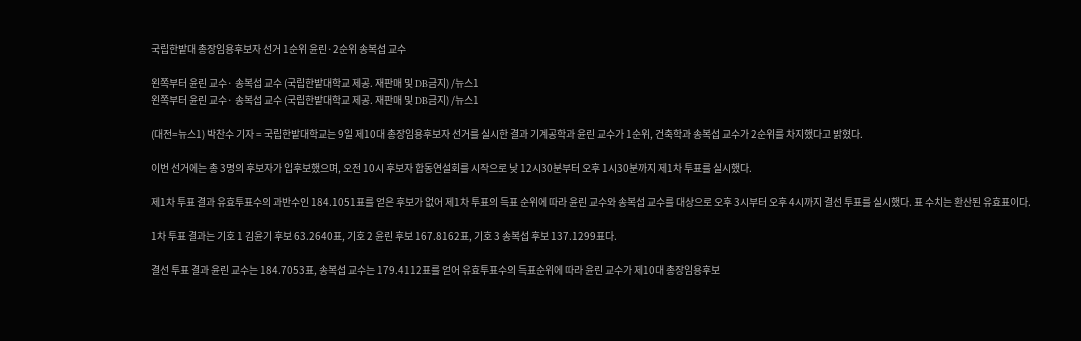국립한밭대 총장임용후보자 선거 1순위 윤린·2순위 송복섭 교수

왼쪽부터 윤린 교수· 송복섭 교수 (국립한밭대학교 제공. 재판매 및 DB금지) /뉴스1
왼쪽부터 윤린 교수· 송복섭 교수 (국립한밭대학교 제공. 재판매 및 DB금지) /뉴스1

(대전=뉴스1) 박찬수 기자 = 국립한밭대학교는 9일 제10대 총장임용후보자 선거를 실시한 결과 기계공학과 윤린 교수가 1순위, 건축학과 송복섭 교수가 2순위를 차지했다고 밝혔다.

이번 선거에는 총 3명의 후보자가 입후보했으며, 오전 10시 후보자 합동연설회를 시작으로 낮 12시30분부터 오후 1시30분까지 제1차 투표를 실시했다.

제1차 투표 결과 유효투표수의 과반수인 184.1051표를 얻은 후보가 없어 제1차 투표의 득표 순위에 따라 윤린 교수와 송복섭 교수를 대상으로 오후 3시부터 오후 4시까지 결선 투표를 실시했다. 표 수치는 환산된 유효표이다.

1차 투표 결과는 기호 1 김윤기 후보 63.2640표, 기호 2 윤린 후보 167.8162표, 기호 3 송복섭 후보 137.1299표다.

결선 투표 결과 윤린 교수는 184.7053표, 송복섭 교수는 179.4112표를 얻어 유효투표수의 득표순위에 따라 윤린 교수가 제10대 총장임용후보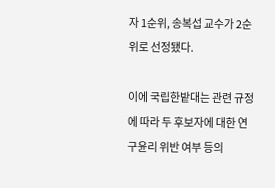자 1순위, 송복섭 교수가 2순위로 선정됐다.

이에 국립한밭대는 관련 규정에 따라 두 후보자에 대한 연구윤리 위반 여부 등의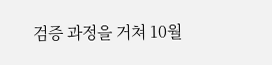검증 과정을 거쳐 10월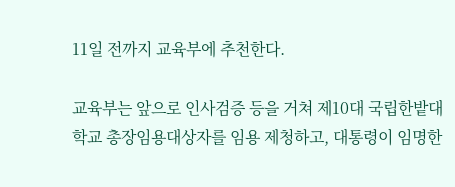11일 전까지 교육부에 추천한다.

교육부는 앞으로 인사검증 등을 거쳐 제10대 국립한밭대학교 총장임용대상자를 임용 제청하고, 대통령이 임명한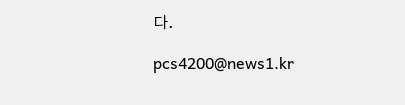다.

pcs4200@news1.kr